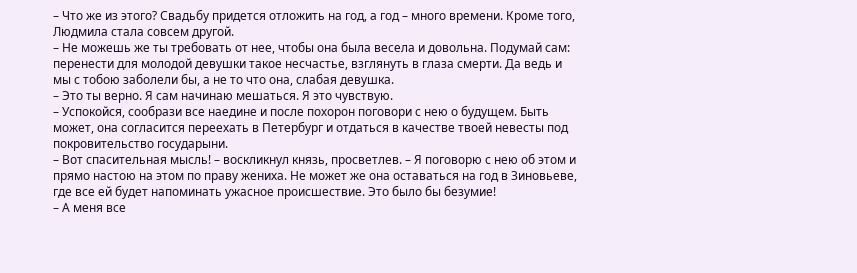– Что же из этого? Свадьбу придется отложить на год, а год – много времени. Кроме того, Людмила стала совсем другой.
– Не можешь же ты требовать от нее, чтобы она была весела и довольна. Подумай сам: перенести для молодой девушки такое несчастье, взглянуть в глаза смерти. Да ведь и мы с тобою заболели бы, а не то что она, слабая девушка.
– Это ты верно. Я сам начинаю мешаться. Я это чувствую.
– Успокойся, сообрази все наедине и после похорон поговори с нею о будущем. Быть может, она согласится переехать в Петербург и отдаться в качестве твоей невесты под покровительство государыни.
– Вот спасительная мысль! – воскликнул князь, просветлев. – Я поговорю с нею об этом и прямо настою на этом по праву жениха. Не может же она оставаться на год в Зиновьеве, где все ей будет напоминать ужасное происшествие. Это было бы безумие!
– А меня все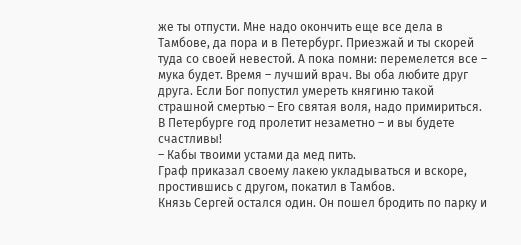же ты отпусти. Мне надо окончить еще все дела в Тамбове, да пора и в Петербург. Приезжай и ты скорей туда со своей невестой. А пока помни: перемелется все – мука будет. Время – лучший врач. Вы оба любите друг друга. Если Бог попустил умереть княгиню такой страшной смертью – Его святая воля, надо примириться. В Петербурге год пролетит незаметно – и вы будете счастливы!
– Кабы твоими устами да мед пить.
Граф приказал своему лакею укладываться и вскоре, простившись с другом, покатил в Тамбов.
Князь Сергей остался один. Он пошел бродить по парку и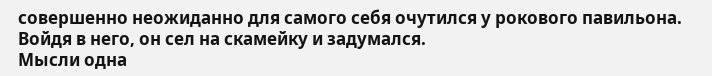совершенно неожиданно для самого себя очутился у рокового павильона. Войдя в него, он сел на скамейку и задумался.
Мысли одна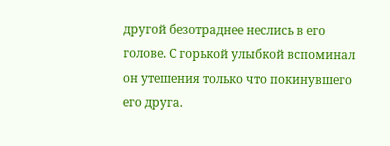другой безотраднее неслись в его голове. С горькой улыбкой вспоминал он утешения только что покинувшего его друга.